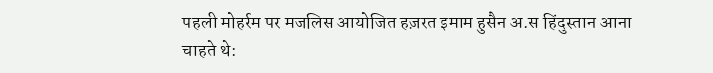पहली मोहर्रम पर मजलिस आयोजित हज़रत इमाम हुसैन अ.स हिंदुस्तान आना चाहते थे: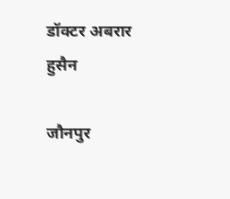डॉक्टर अबरार हुसैन

जौनपुर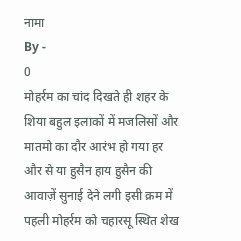नामा
By -
0
मोहर्रम का चांद दिखते ही शहर के शिया बहुल इलाकों में मजलिसों और मातमो का दौर आरंभ हो गया हर और से या हुसैन हाय हुसैन की आवाज़ें सुनाई देने लगी इसी क्रम में पहली मोहर्रम को चहारसू स्थित शेख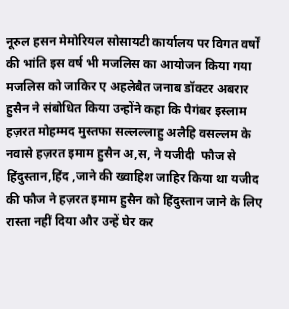नूरुल हसन मेमोरियल सोसायटी कार्यालय पर विगत वर्षों की भांति इस वर्ष भी मजलिस का आयोजन किया गया मजलिस को जाकिर ए अहलेबैत जनाब डॉक्टर अबरार हुसैन ने संबोधित किया उन्होंने कहा कि पैगंबर इस्लाम हज़रत मोहम्मद मुस्तफा सल्लल्लाहु अलैहि वसल्लम के नवासे हज़रत इमाम हुसैन अ,स, ने यजीदी  फौज से हिंदुस्तान,हिंद ,जाने की ख्वाहिश जाहिर किया था यजीद की फौज ने हज़रत इमाम हुसैन को हिंदुस्तान जाने के लिए रास्ता नहीं दिया और उन्हें घेर कर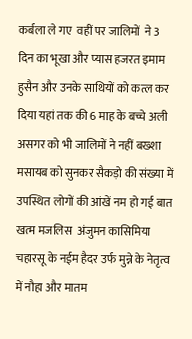कर्बला ले गए  वहीं पर जालिमों  ने 3 दिन का भूखा और प्यास हजरत इमाम हुसैन और उनके साथियों को कत्ल कर दिया यहां तक की 6 माह के बच्चे अली असगर को भी जालिमों ने नहीं बख्शा मसायब को सुनकर सैकड़ो की संख्या में उपस्थित लोगों की आंखें नम हो गई बात खत्म मजलिस  अंजुमन कासिमिया चहारसू के नईम हैदर उर्फ मुन्ने के नेतृत्व में नौहा और मातम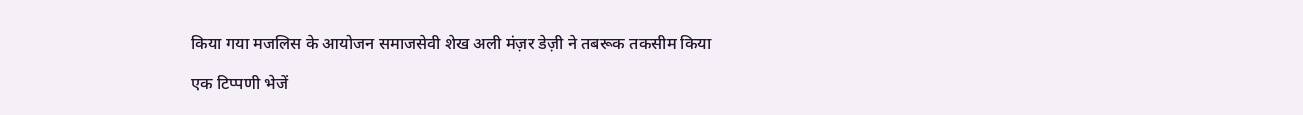किया गया मजलिस के आयोजन समाजसेवी शेख अली मंज़र डेज़ी ने तबरूक तकसीम किया

एक टिप्पणी भेजें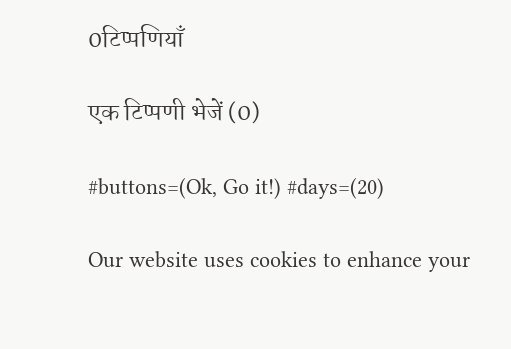0टिप्पणियाँ

एक टिप्पणी भेजें (0)

#buttons=(Ok, Go it!) #days=(20)

Our website uses cookies to enhance your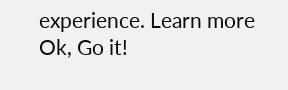experience. Learn more
Ok, Go it!